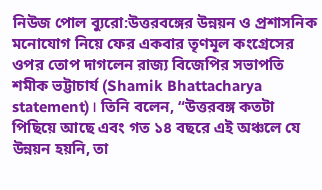নিউজ পোল ব্যুরো:উত্তরবঙ্গের উন্নয়ন ও প্রশাসনিক মনোযোগ নিয়ে ফের একবার তৃণমূল কংগ্রেসের ওপর তোপ দাগলেন রাজ্য বিজেপির সভাপতি শমীক ভট্টাচার্য (Shamik Bhattacharya statement)। তিনি বলেন, “উত্তরবঙ্গ কতটা পিছিয়ে আছে এবং গত ১৪ বছরে এই অঞ্চলে যে উন্নয়ন হয়নি, তা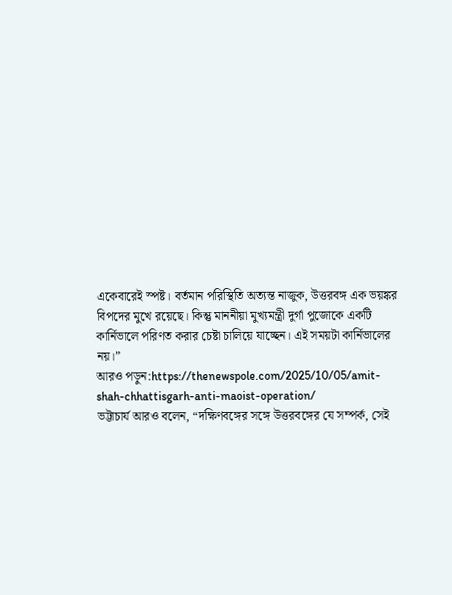একেবারেই স্পষ্ট। বর্তমান পরিস্থিতি অত্যন্ত নাজুক, উত্তরবঙ্গ এক ভয়ঙ্কর বিপদের মুখে রয়েছে। কিন্তু মাননীয়া মুখ্যমন্ত্রী দুর্গা পুজোকে একটি কার্নিভালে পরিণত করার চেষ্টা চালিয়ে যাচ্ছেন। এই সময়টা কার্নিভালের নয়।”
আরও পড়ুন:https://thenewspole.com/2025/10/05/amit-shah-chhattisgarh-anti-maoist-operation/
ভট্টাচার্য আরও বলেন, “দক্ষিণবঙ্গের সঙ্গে উত্তরবঙ্গের যে সম্পর্ক, সেই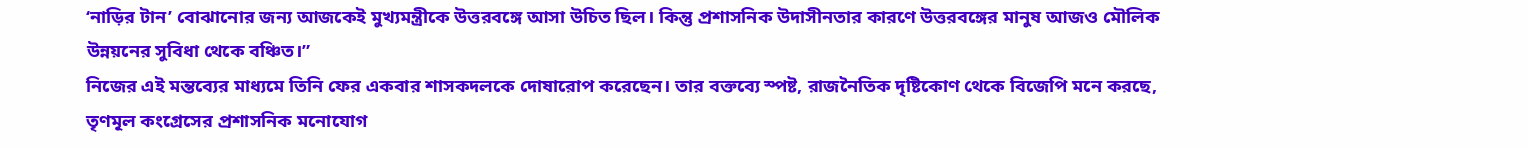‘নাড়ির টান’ বোঝানোর জন্য আজকেই মুখ্যমন্ত্রীকে উত্তরবঙ্গে আসা উচিত ছিল। কিন্তু প্রশাসনিক উদাসীনতার কারণে উত্তরবঙ্গের মানুষ আজও মৌলিক উন্নয়নের সুবিধা থেকে বঞ্চিত।”
নিজের এই মন্তব্যের মাধ্যমে তিনি ফের একবার শাসকদলকে দোষারোপ করেছেন। তার বক্তব্যে স্পষ্ট, রাজনৈতিক দৃষ্টিকোণ থেকে বিজেপি মনে করছে, তৃণমূল কংগ্রেসের প্রশাসনিক মনোযোগ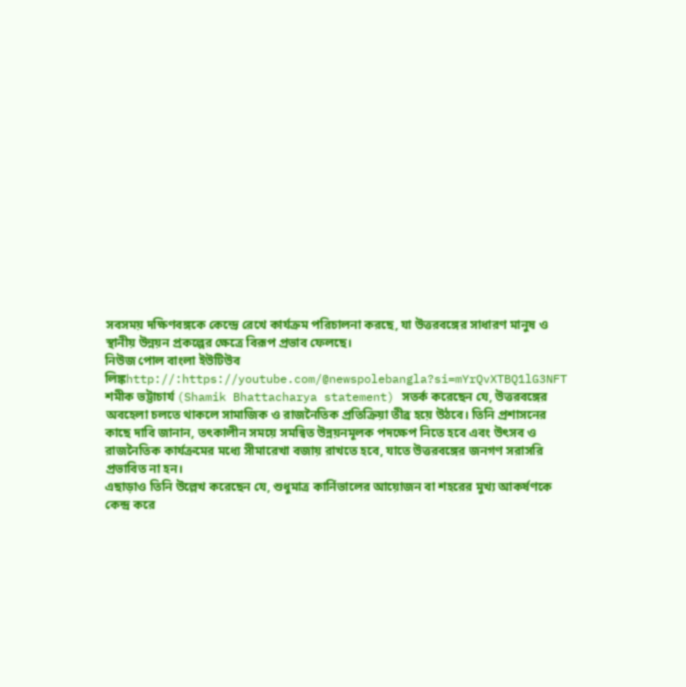সবসময় দক্ষিণবঙ্গকে কেন্দ্রে রেখে কার্যক্রম পরিচালনা করছে, যা উত্তরবঙ্গের সাধারণ মানুষ ও স্থানীয় উন্নয়ন প্রকল্পের ক্ষেত্রে বিরূপ প্রভাব ফেলছে।
নিউজ পোল বাংলা ইউটিউব লিঙ্কhttp://:https://youtube.com/@newspolebangla?si=mYrQvXTBQ1lG3NFT
শমীক ভট্টাচার্য (Shamik Bhattacharya statement) সতর্ক করেছেন যে, উত্তরবঙ্গের অবহেলা চলতে থাকলে সামাজিক ও রাজনৈতিক প্রতিক্রিয়া তীব্র হয়ে উঠবে। তিনি প্রশাসনের কাছে দাবি জানান, তৎকালীন সময়ে সমন্বিত উন্নয়নমূলক পদক্ষেপ নিতে হবে এবং উৎসব ও রাজনৈতিক কার্যক্রমের মধ্যে সীমারেখা বজায় রাখতে হবে, যাতে উত্তরবঙ্গের জনগণ সরাসরি প্রভাবিত না হন।
এছাড়াও তিনি উল্লেখ করেছেন যে, শুধুমাত্র কার্নিভালের আয়োজন বা শহরের মুখ্য আকর্ষণকে কেন্দ্র করে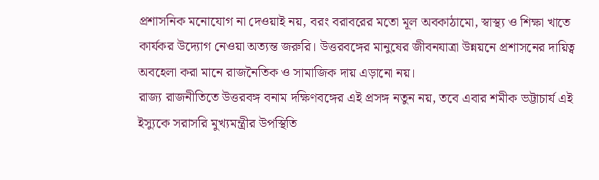প্রশাসনিক মনোযোগ না দেওয়াই নয়, বরং বরাবরের মতো মূল অবকাঠামো, স্বাস্থ্য ও শিক্ষা খাতে কার্যকর উদ্যোগ নেওয়া অত্যন্ত জরুরি। উত্তরবঙ্গের মানুষের জীবনযাত্রা উন্নয়নে প্রশাসনের দায়িত্ব অবহেলা করা মানে রাজনৈতিক ও সামাজিক দায় এড়ানো নয়।
রাজ্য রাজনীতিতে উত্তরবঙ্গ বনাম দক্ষিণবঙ্গের এই প্রসঙ্গ নতুন নয়, তবে এবার শমীক ভট্টাচার্য এই ইস্যুকে সরাসরি মুখ্যমন্ত্রীর উপস্থিতি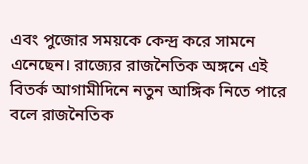এবং পুজোর সময়কে কেন্দ্র করে সামনে এনেছেন। রাজ্যের রাজনৈতিক অঙ্গনে এই বিতর্ক আগামীদিনে নতুন আঙ্গিক নিতে পারে বলে রাজনৈতিক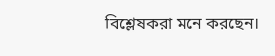বিশ্লেষকরা মনে করছেন।